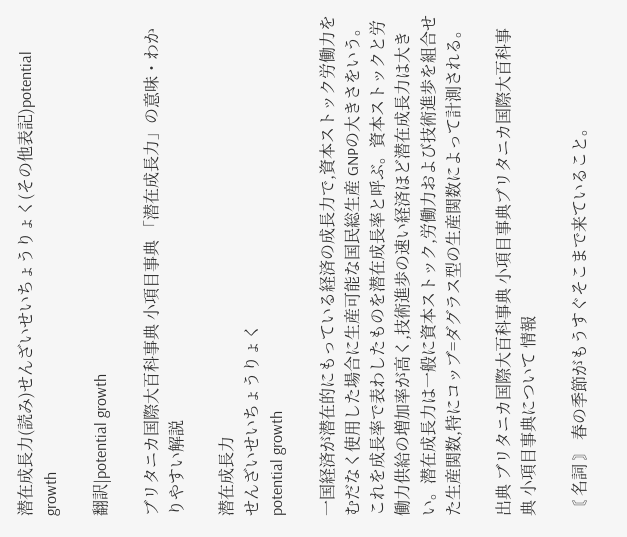潜在成長力(読み)せんざいせいちょうりょく(その他表記)potential growth

翻訳|potential growth

ブリタニカ国際大百科事典 小項目事典 「潜在成長力」の意味・わかりやすい解説

潜在成長力
せんざいせいちょうりょく
potential growth

一国経済が潜在的にもっている経済の成長力で,資本ストック労働力をむだなく使用した場合に生産可能な国民総生産 GNPの大きさをいう。これを成長率で表わしたものを潜在成長率と呼ぶ。資本ストックと労働力供給の増加率が高く,技術進歩の速い経済ほど潜在成長力は大きい。潜在成長力は一般に資本ストック,労働力および技術進歩を組合せた生産関数,特にコッブ=ダグラス型の生産関数によって計測される。

出典 ブリタニカ国際大百科事典 小項目事典ブリタニカ国際大百科事典 小項目事典について 情報

〘 名詞 〙 春の季節がもうすぐそこまで来ていること。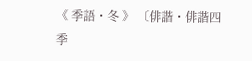《 季語・冬 》 〔俳諧・俳諧四季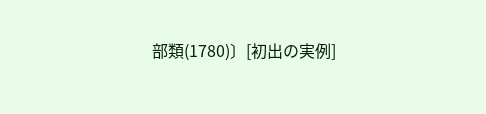部類(1780)〕[初出の実例]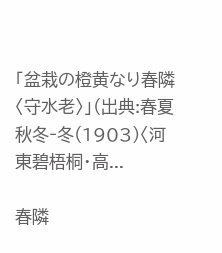「盆栽の橙黄なり春隣〈守水老〉」(出典:春夏秋冬‐冬(1903)〈河東碧梧桐・高...

春隣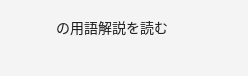の用語解説を読む